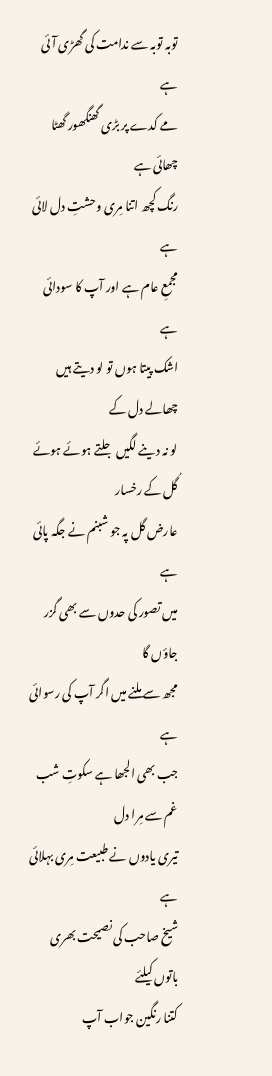توبہ توبہ سے ندامت کی گھڑی آئی ہے
مے کدے پر بڑی گھنگھور گھٹا چھائی ہے
رنگ کچھ اتنا مِری وحشتِ دل لائی ہے
مجمعِ عام ہے اور آپ کا سودائی ہے
اشک پیتا ہوں تو لو دیتے ہیں چھالے دل کے
لو نہ دینے لگیں جلتے ہوئے ہوئے گُل کے رخسار
عارض گل پہ جو شبنم نے جگہ پائی ہے
میں تصور کی حدوں سے بھی گزر جاؤں گا
مجھ سے ملنے میں اگر آپ کی رسوائی ہے
جب بھی الجھا ہے سکوتِ شب غم سے مِرا دل
تیری یادوں نے طبیعت مِری بہلائی ہے
شیخ صاحب کی نصیحت بھری باتوں کیلئے
کتنا رنگین جواب آپ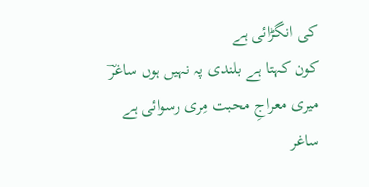کی انگڑائی ہے
کون کہتا ہے بلندی پہ نہیں ہوں ساغرؔ
میری معراجِ محبت مِری رسوائی ہے
ساغر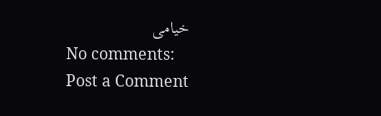خیامی
No comments:
Post a Comment